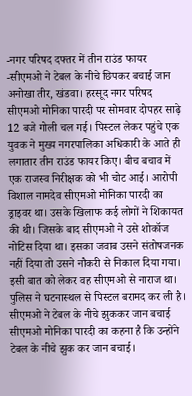-नगर परिषद दफ्तर में तीन राउंड फायर
-सीएमओ ने टेबल के नीचे छिपकर बचाई जान
अनोखा तीर, खंडवा। हरसूद नगर परिषद सीएमओ मोनिका पारदी पर सोमवार दोपहर साढ़े 12 बजे गोली चल गई। पिस्टल लेकर पहुंचे एक युवक ने मुख्य नगरपालिका अधिकारी के आते ही लगातार तीन राउंड फायर किए। बीच बचाव में एक राजस्व निरीक्षक को भी चोट आई। आरोपी विशाल नामदेव सीएमओ मोनिका पारदी का ड्राइवर था। उसके खिलाफ कई लोगों ने शिकायत की थी। जिसके बाद सीएमओ ने उसे शोकॉज नोटिस दिया था। इसका जवाब उसने संतोषजनक नहीं दिया तो उसने नौकरी से निकाल दिया गया। इसी बात को लेकर वह सीएमओ से नाराज था। पुलिस ने घटनास्थल से पिस्टल बरामद कर ली है।
सीएमओ ने टेबल के नीचे झुककर जान बचाई
सीएमओ मोनिका पारदी का कहना है कि उन्होंने टेबल के नीचे झुक कर जान बचाई।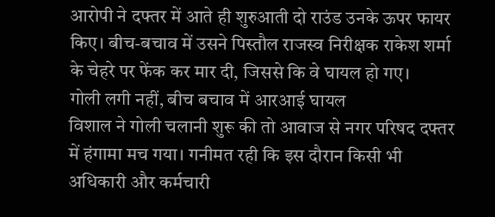आरोपी ने दफ्तर में आते ही शुरुआती दो राउंड उनके ऊपर फायर किए। बीच-बचाव में उसने पिस्तौल राजस्व निरीक्षक राकेश शर्मा के चेहरे पर फेंक कर मार दी, जिससे कि वे घायल हो गए।
गोली लगी नहीं, बीच बचाव में आरआई घायल
विशाल ने गोली चलानी शुरू की तो आवाज से नगर परिषद दफ्तर में हंगामा मच गया। गनीमत रही कि इस दौरान किसी भी अधिकारी और कर्मचारी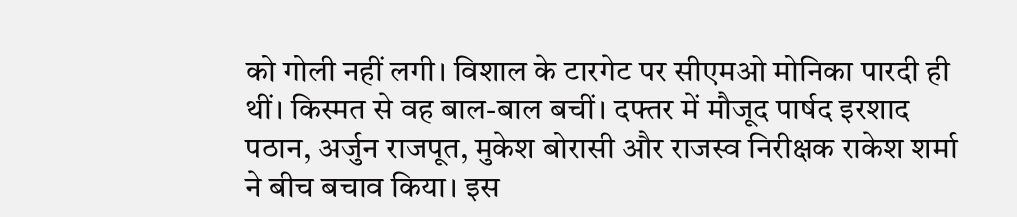को गोली नहीं लगी। विशाल के टारगेट पर सीएमओ मोनिका पारदी ही थीं। किस्मत से वह बाल-बाल बचीं। दफ्तर में मौजूद पार्षद इरशाद पठान, अर्जुन राजपूत, मुकेश बोरासी और राजस्व निरीक्षक राकेश शर्मा ने बीच बचाव किया। इस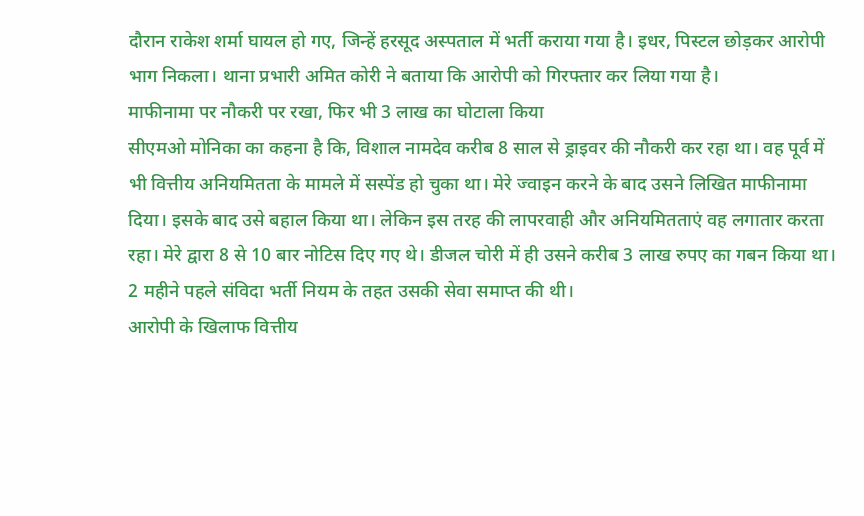दौरान राकेश शर्मा घायल हो गए, जिन्हें हरसूद अस्पताल में भर्ती कराया गया है। इधर, पिस्टल छोड़कर आरोपी भाग निकला। थाना प्रभारी अमित कोरी ने बताया कि आरोपी को गिरफ्तार कर लिया गया है।
माफीनामा पर नौकरी पर रखा, फिर भी 3 लाख का घोटाला किया
सीएमओ मोनिका का कहना है कि, विशाल नामदेव करीब 8 साल से ड्राइवर की नौकरी कर रहा था। वह पूर्व में भी वित्तीय अनियमितता के मामले में सस्पेंड हो चुका था। मेरे ज्वाइन करने के बाद उसने लिखित माफीनामा दिया। इसके बाद उसे बहाल किया था। लेकिन इस तरह की लापरवाही और अनियमितताएं वह लगातार करता रहा। मेरे द्वारा 8 से 10 बार नोटिस दिए गए थे। डीजल चोरी में ही उसने करीब 3 लाख रुपए का गबन किया था। 2 महीने पहले संविदा भर्ती नियम के तहत उसकी सेवा समाप्त की थी।
आरोपी के खिलाफ वित्तीय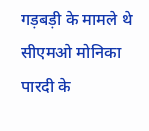गड़बड़ी के मामले थे
सीएमओ मोनिका पारदी के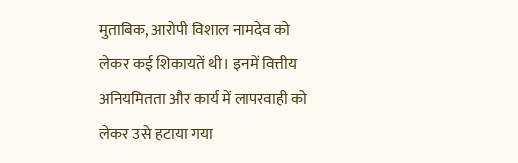मुताबिक, आरोपी विशाल नामदेव को लेकर कई शिकायतें थी। इनमें वित्तीय अनियमितता और कार्य में लापरवाही को लेकर उसे हटाया गया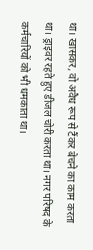था। खासकर, वो अवैध रूप से टैंकर बेचने का काम करता था। ड्राइवर रहते हुए डीजल चोरी करता था। नगर परिषद के कर्मचारियों को भी धमकाता था।